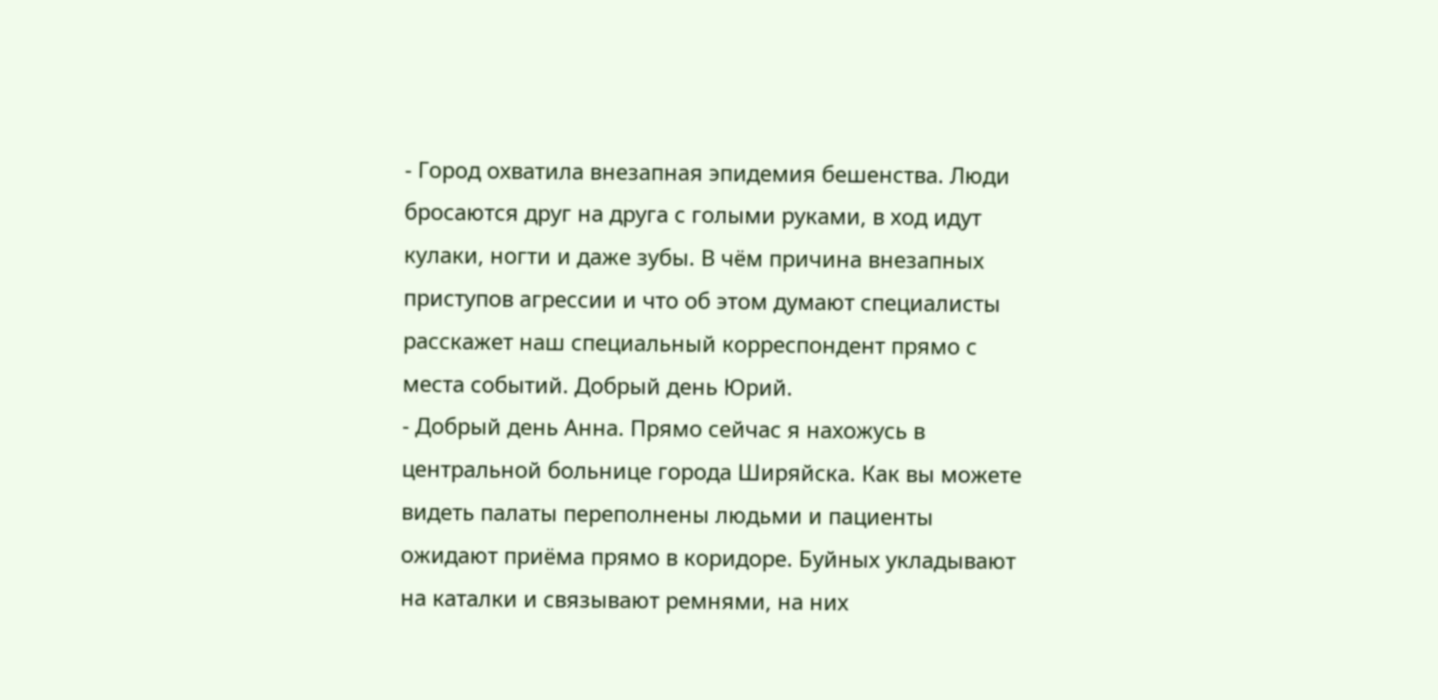- Город охватила внезапная эпидемия бешенства. Люди бросаются друг на друга с голыми руками, в ход идут кулаки, ногти и даже зубы. В чём причина внезапных приступов агрессии и что об этом думают специалисты расскажет наш специальный корреспондент прямо с места событий. Добрый день Юрий.
- Добрый день Анна. Прямо сейчас я нахожусь в центральной больнице города Ширяйска. Как вы можете видеть палаты переполнены людьми и пациенты ожидают приёма прямо в коридоре. Буйных укладывают на каталки и связывают ремнями, на них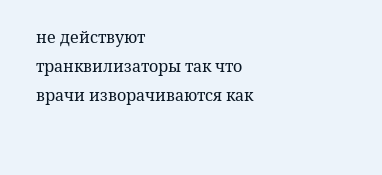не действуют транквилизаторы так что врачи изворачиваются как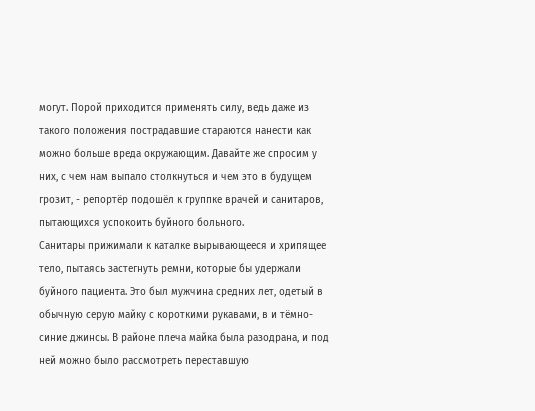могут. Порой приходится применять силу, ведь даже из такого положения пострадавшие стараются нанести как можно больше вреда окружающим. Давайте же спросим у них, с чем нам выпало столкнуться и чем это в будущем грозит, - репортёр подошёл к группке врачей и санитаров, пытающихся успокоить буйного больного.
Санитары прижимали к каталке вырывающееся и хрипящее тело, пытаясь застегнуть ремни, которые бы удержали буйного пациента. Это был мужчина средних лет, одетый в обычную серую майку с короткими рукавами, в и тёмно-синие джинсы. В районе плеча майка была разодрана, и под ней можно было рассмотреть переставшую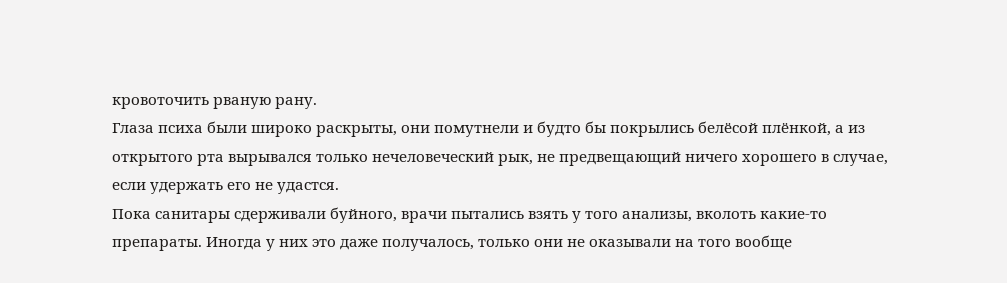кровоточить рваную рану.
Глаза психа были широко раскрыты, они помутнели и будто бы покрылись белёсой плёнкой, а из открытого рта вырывался только нечеловеческий рык, не предвещающий ничего хорошего в случае, если удержать его не удастся.
Пока санитары сдерживали буйного, врачи пытались взять у того анализы, вколоть какие-то препараты. Иногда у них это даже получалось, только они не оказывали на того вообще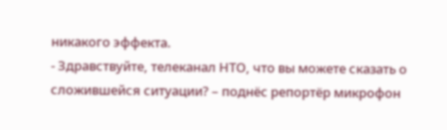никакого эффекта.
- Здравствуйте, телеканал НТО, что вы можете сказать о сложившейся ситуации? – поднёс репортёр микрофон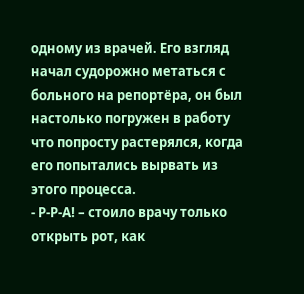одному из врачей. Его взгляд начал судорожно метаться с больного на репортёра, он был настолько погружен в работу что попросту растерялся, когда его попытались вырвать из этого процесса.
- Р-Р-А! – стоило врачу только открыть рот, как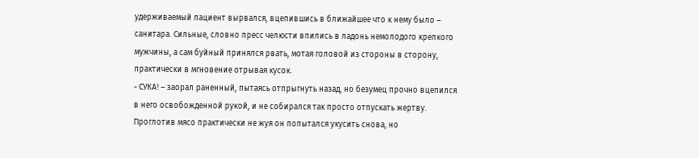удерживаемый пациент вырвался, вцепившись в ближайшее что к нему было – санитара. Сильные, словно пресс челюсти впились в ладонь немолодого крепкого мужчины, а сам буйный принялся рвать, мотая головой из стороны в сторону, практически в мгновение отрывая кусок.
- СУКА! – заорал раненный, пытаясь отпрыгнуть назад, но безумец прочно вцепился в него освобожденной рукой, и не собирался так просто отпускать жертву. Проглотив мясо практически не жуя он попытался укусить снова, но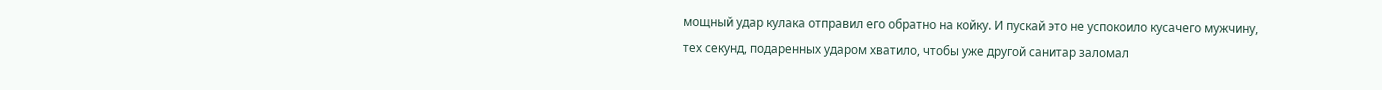мощный удар кулака отправил его обратно на койку. И пускай это не успокоило кусачего мужчину, тех секунд, подаренных ударом хватило, чтобы уже другой санитар заломал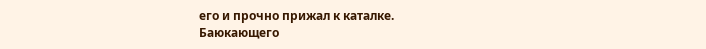его и прочно прижал к каталке.
Баюкающего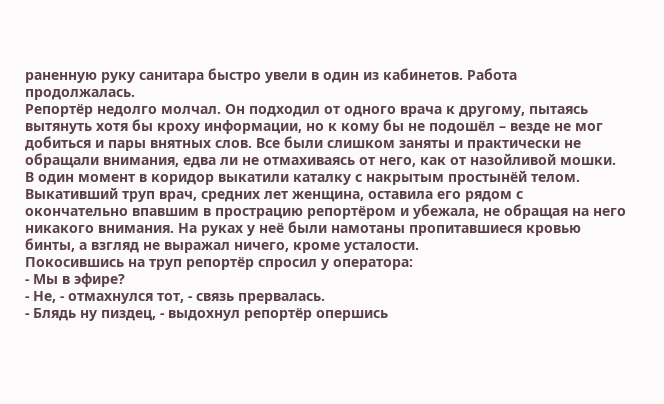раненную руку санитара быстро увели в один из кабинетов. Работа продолжалась.
Репортёр недолго молчал. Он подходил от одного врача к другому, пытаясь вытянуть хотя бы кроху информации, но к кому бы не подошёл – везде не мог добиться и пары внятных слов. Все были слишком заняты и практически не обращали внимания, едва ли не отмахиваясь от него, как от назойливой мошки.
В один момент в коридор выкатили каталку с накрытым простынёй телом. Выкативший труп врач, средних лет женщина, оставила его рядом с окончательно впавшим в прострацию репортёром и убежала, не обращая на него никакого внимания. На руках у неё были намотаны пропитавшиеся кровью бинты, а взгляд не выражал ничего, кроме усталости.
Покосившись на труп репортёр спросил у оператора:
- Мы в эфире?
- Не, - отмахнулся тот, - связь прервалась.
- Блядь ну пиздец, - выдохнул репортёр опершись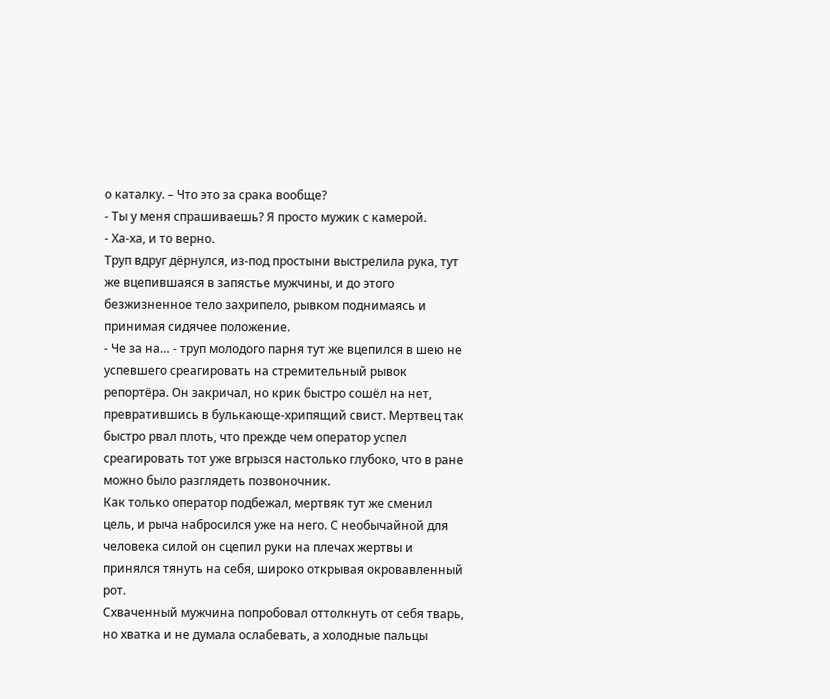о каталку. – Что это за срака вообще?
- Ты у меня спрашиваешь? Я просто мужик с камерой.
- Ха-ха, и то верно.
Труп вдруг дёрнулся, из-под простыни выстрелила рука, тут же вцепившаяся в запястье мужчины, и до этого безжизненное тело захрипело, рывком поднимаясь и принимая сидячее положение.
- Че за на… - труп молодого парня тут же вцепился в шею не успевшего среагировать на стремительный рывок репортёра. Он закричал, но крик быстро сошёл на нет, превратившись в булькающе-хрипящий свист. Мертвец так быстро рвал плоть, что прежде чем оператор успел среагировать тот уже вгрызся настолько глубоко, что в ране можно было разглядеть позвоночник.
Как только оператор подбежал, мертвяк тут же сменил цель, и рыча набросился уже на него. С необычайной для человека силой он сцепил руки на плечах жертвы и принялся тянуть на себя, широко открывая окровавленный рот.
Схваченный мужчина попробовал оттолкнуть от себя тварь, но хватка и не думала ослабевать, а холодные пальцы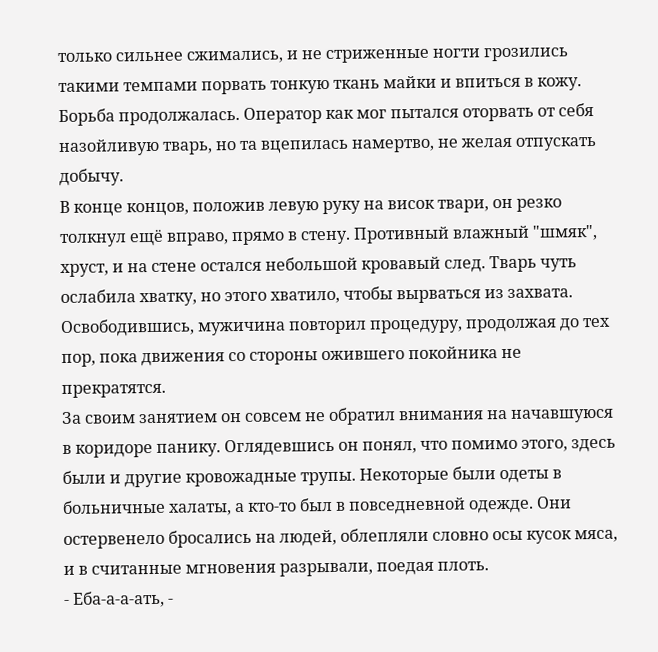только сильнее сжимались, и не стриженные ногти грозились такими темпами порвать тонкую ткань майки и впиться в кожу. Борьба продолжалась. Оператор как мог пытался оторвать от себя назойливую тварь, но та вцепилась намертво, не желая отпускать добычу.
В конце концов, положив левую руку на висок твари, он резко толкнул ещё вправо, прямо в стену. Противный влажный "шмяк", хруст, и на стене остался небольшой кровавый след. Тварь чуть ослабила хватку, но этого хватило, чтобы вырваться из захвата. Освободившись, мужичина повторил процедуру, продолжая до тех пор, пока движения со стороны ожившего покойника не прекратятся.
За своим занятием он совсем не обратил внимания на начавшуюся в коридоре панику. Оглядевшись он понял, что помимо этого, здесь были и другие кровожадные трупы. Некоторые были одеты в больничные халаты, а кто-то был в повседневной одежде. Они остервенело бросались на людей, облепляли словно осы кусок мяса, и в считанные мгновения разрывали, поедая плоть.
- Еба-а-а-ать, -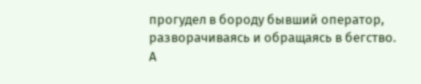прогудел в бороду бывший оператор, разворачиваясь и обращаясь в бегство.
А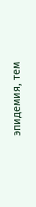эпидемия, тем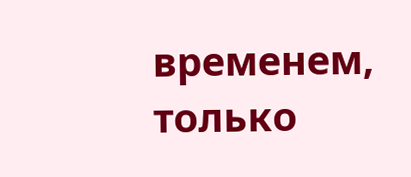временем, только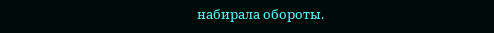набирала обороты.